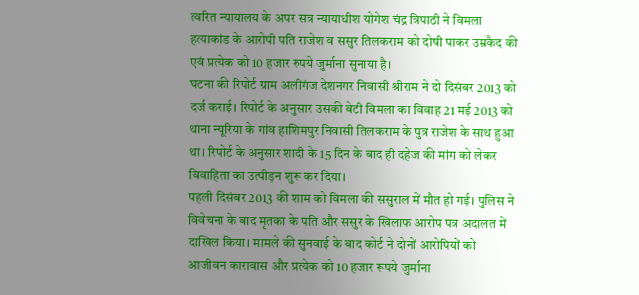त्वरित न्यायालय के अपर सत्र न्यायाधीश योगेश चंद्र त्रिपाठी ने विमला हत्याकांड के आरोपी पति राजेश व ससुर तिलकराम को दोषी पाकर उम्रकैद की एवं प्रत्येक को 10 हजार रुपये जुर्माना सुनाया है।
घटना की रिपोर्ट ग्राम अलीगंज देशनगर निवासी श्रीराम ने दो दिसंबर 2013 को दर्ज कराई। रिपोर्ट के अनुसार उसकी बेटी विमला का विवाह 21 मई 2013 को थाना न्यूरिया के गांव हाशिमपुर निवासी तिलकराम के पुत्र राजेश के साथ हुआ था। रिपोर्ट के अनुसार शादी के 15 दिन के बाद ही दहेज की मांग को लेकर विवाहिता का उत्पीड़न शुरू कर दिया।
पहली दिसंबर 2013 की शाम को विमला की ससुराल में मौत हो गई। पुलिस ने विवेचना के बाद मृतका के पति और ससुर के खिलाफ आरोप पत्र अदालत में दाखिल किया। मामले की सुनवाई के बाद कोर्ट ने दोनों आरोपियों को आजीवन कारावास और प्रत्येक को 10 हजार रूपये जुर्माना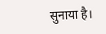सुनाया है।